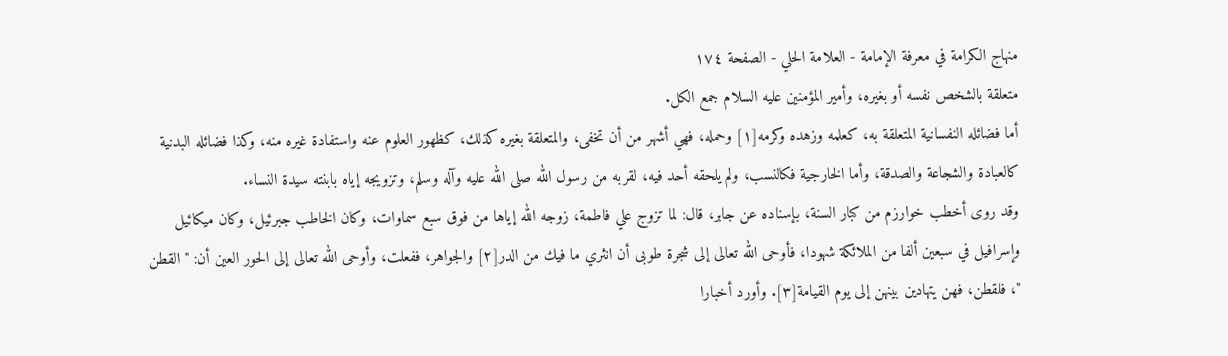منهاج الكرامة في معرفة الإمامة - العلامة الحلي - الصفحة ١٧٤
متعلقة بالشخص نفسه أو بغيره، وأمير المؤمنين عليه السلام جمع الكل.
أما فضائله النفسانية المتعلقة به، كعلمه وزهده وكرمه[١] وحمله، فهي أشهر من أن تخفى، والمتعلقة بغيره كذلك، كظهور العلوم عنه واستفادة غيره منه، وكذا فضائله البدنية كالعبادة والشجاعة والصدقة، وأما الخارجية فكالنسب، ولم يلحقه أحد فيه، لقربه من رسول الله صلى الله عليه وآله وسلم، وتزويجه إياه بابنته سيدة النساء.
وقد روى أخطب خوارزم من كبار السنة، بإسناده عن جابر، قال: لما تزوج علي فاطمة، زوجه الله إياها من فوق سبع سماوات، وكان الخاطب جبرئيل، وكان ميكائيل وإسرافيل في سبعين ألفا من الملائكة شهودا، فأوحى الله تعالى إلى شجرة طوبى أن انثري ما فيك من الدر[٢] والجواهر، ففعلت، وأوحى الله تعالى إلى الحور العين أن: " القطن "، فلقطن، فهن يتهادين بينهن إلى يوم القيامة[٣]. وأورد أخبارا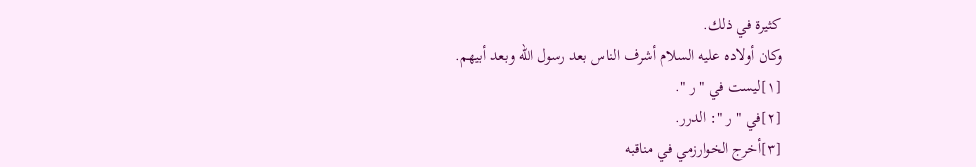كثيرة في ذلك.
وكان أولاده عليه السلام أشرف الناس بعد رسول الله وبعد أبيهم.
[١]ليست في " ر ".
[٢]في " ر ": الدرر.
[٣]أخرج الخوارزمي في مناقبه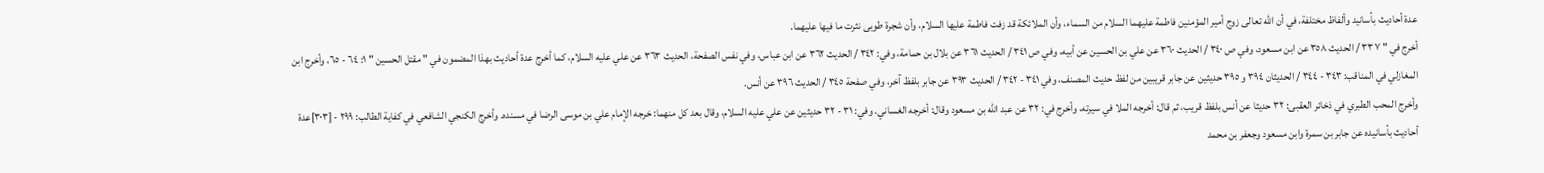عدة أحاديث بأسانيد وألفاظ مختلفة، في أن الله تعالى زوج أمير المؤمنين فاطمة عليهما السلام من السماء، وأن الملائكة قد زفت فاطمة عليها السلام، وأن شجرة طوبى نثرت ما فيها عليهما.
أخرج في " ٣٣٧ / الحديث ٣٥٨ عن ابن مسعود، وفي ص ٣٤٠ / الحديث ٣٦٠ عن علي بن الحسين عن أبيه، وفي ص ٣٤١ / الحديث ٣٦١ عن بلال بن حمامة، وفي: ٣٤٢ / الحديث ٣٦٢ عن ابن عباس، وفي نفس الصفحة، الحديث ٣٦٣ عن علي عليه السلام، كما أخرج عدة أحاديث بهذا المضمون في " مقتل الحسين " ١: ٦٤ - ٦٥، وأخرج ابن المغازلي في المناقب: ٣٤٣ - ٣٤٤ / الحديثان ٣٩٤ و ٣٩٥ حديثين عن جابر قريبين من لفظ حديث المصنف، وفي ٣٤١ - ٣٤٢ / الحديث ٣٩٣ عن جابر بلفظ آخر، وفي صفحة ٣٤٥ / الحديث ٣٩٦ عن أنس.
وأخرج المحب الطبري في ذخائر العقبى: ٣٢ حديثا عن أنس بلفظ قريب، ثم قال: أخرجه الملا في سيرته، وأخرج في: ٣٢ عن عبد الله بن مسعود وقال: أخرجه الغساني. وفي: ٣١ - ٣٢ حديثين عن علي عليه السلام، وقال بعد كل منهما: خرجه الإمام علي بن موسى الرضا في مسنده. وأخرج الكنجي الشافعي في كفاية الطالب: ٢٩٩ - [٣٠٣]عدة أحاديث بأسانيده عن جابر بن سمرة وابن مسعود وجعفر بن محمد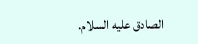الصادق عليه السلام.